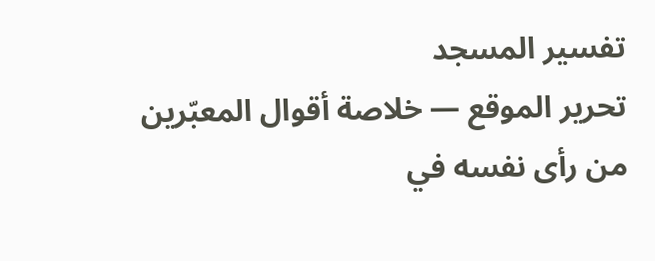تفسير المسجد
تحرير الموقع — خلاصة أقوال المعبّرين
من رأى نفسه في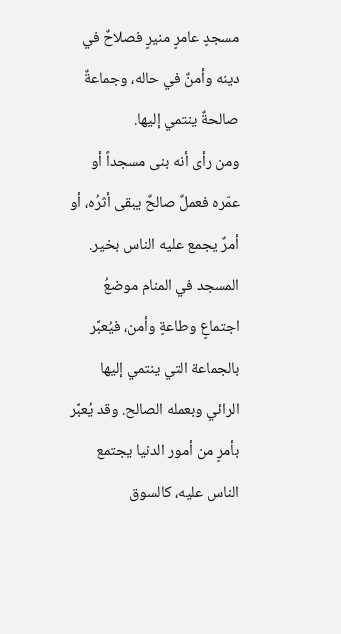مسجدٍ عامرٍ منيرٍ فصلاحٌ في دينه وأمنٌ في حاله، وجماعةٌ صالحةٌ ينتمي إليها.
ومن رأى أنه بنى مسجداً أو عمّره فعملٌ صالحٌ يبقى أثرُه، أو أمرٌ يجمع عليه الناس بخير.
المسجد في المنام موضعُ اجتماعٍ وطاعةٍ وأمن، فيُعبَّر بالجماعة التي ينتمي إليها الرائي وبعمله الصالح. وقد يُعبَّر بأمرٍ من أمور الدنيا يجتمع الناس عليه، كالسوق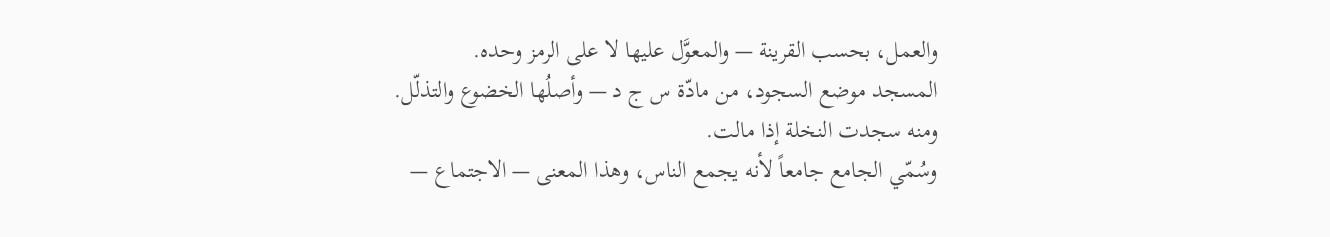والعمل، بحسب القرينة — والمعوَّل عليها لا على الرمز وحده.
المسجد موضع السجود، من مادّة س ج د — وأصلُها الخضوع والتذلّل. ومنه سجدت النخلة إذا مالت.
وسُمّي الجامع جامعاً لأنه يجمع الناس، وهذا المعنى — الاجتماع —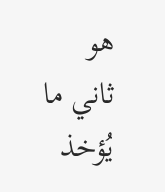هو ثاني ما يُؤخذ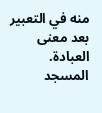منه في التعبير بعد معنى العبادة.
المسجد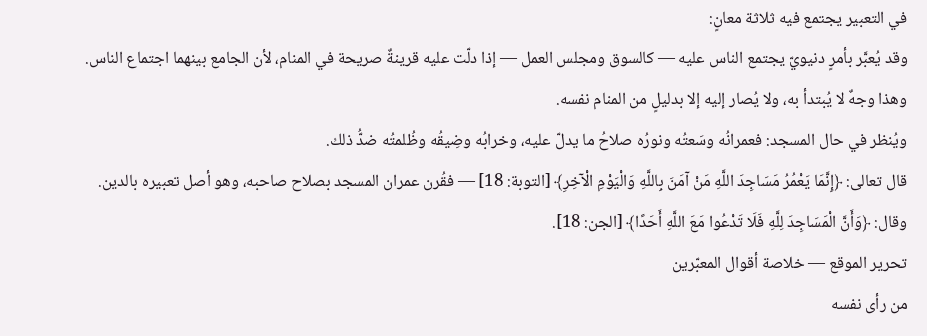في التعبير يجتمع فيه ثلاثة معانٍ:
وقد يُعبَّر بأمرٍ دنيويّ يجتمع الناس عليه — كالسوق ومجلس العمل — إذا دلّت عليه قرينةٌ صريحة في المنام، لأن الجامع بينهما اجتماع الناس. وهذا وجهٌ لا يُبتدأ به، ولا يُصار إليه إلا بدليلٍ من المنام نفسه.
ويُنظر في حال المسجد: فعمرانُه وسَعتُه ونورُه صلاحُ ما يدلّ عليه، وخرابُه وضِيقُه وظُلمتُه ضدُّ ذلك.
قال تعالى: ﴿إِنَّمَا يَعْمُرُ مَسَاجِدَ اللَّهِ مَنْ آمَنَ بِاللَّهِ وَالْيَوْمِ الْآخِرِ﴾ [التوبة: 18] — فقُرن عمران المسجد بصلاح صاحبه، وهو أصل تعبيره بالدين.
وقال: ﴿وَأَنَّ الْمَسَاجِدَ لِلَّهِ فَلَا تَدْعُوا مَعَ اللَّهِ أَحَدًا﴾ [الجن: 18].
تحرير الموقع — خلاصة أقوال المعبّرين
من رأى نفسه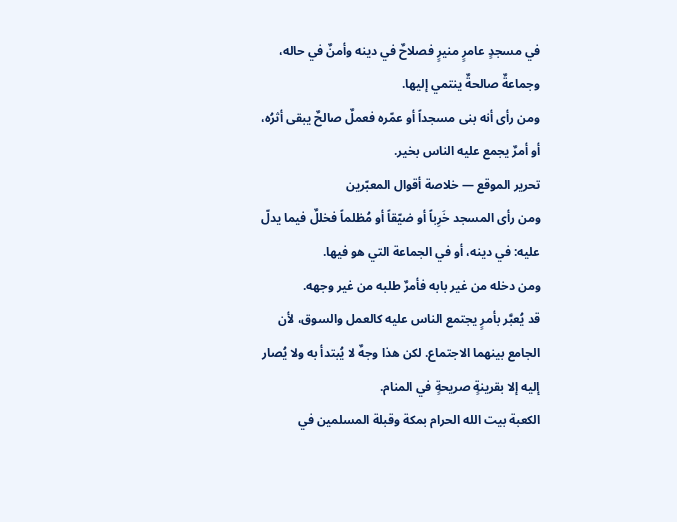في مسجدٍ عامرٍ منيرٍ فصلاحٌ في دينه وأمنٌ في حاله، وجماعةٌ صالحةٌ ينتمي إليها.
ومن رأى أنه بنى مسجداً أو عمّره فعملٌ صالحٌ يبقى أثرُه، أو أمرٌ يجمع عليه الناس بخير.
تحرير الموقع — خلاصة أقوال المعبّرين
ومن رأى المسجد خَرِباً أو ضيّقاً أو مُظلماً فخللٌ فيما يدلّ عليه: في دينه، أو في الجماعة التي هو فيها.
ومن دخله من غير بابه فأمرٌ طلبه من غير وجهه.
قد يُعبَّر بأمرٍ يجتمع الناس عليه كالعمل والسوق، لأن الجامع بينهما الاجتماع. لكن هذا وجهٌ لا يُبتدأ به ولا يُصار إليه إلا بقرينةٍ صريحةٍ في المنام.
الكعبة بيت الله الحرام بمكة وقبلة المسلمين في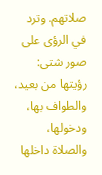صلاتهم. وترد في الرؤى على صور شتى: رؤيتها من بعيد، والطواف بها، ودخولها، والصلاة داخلها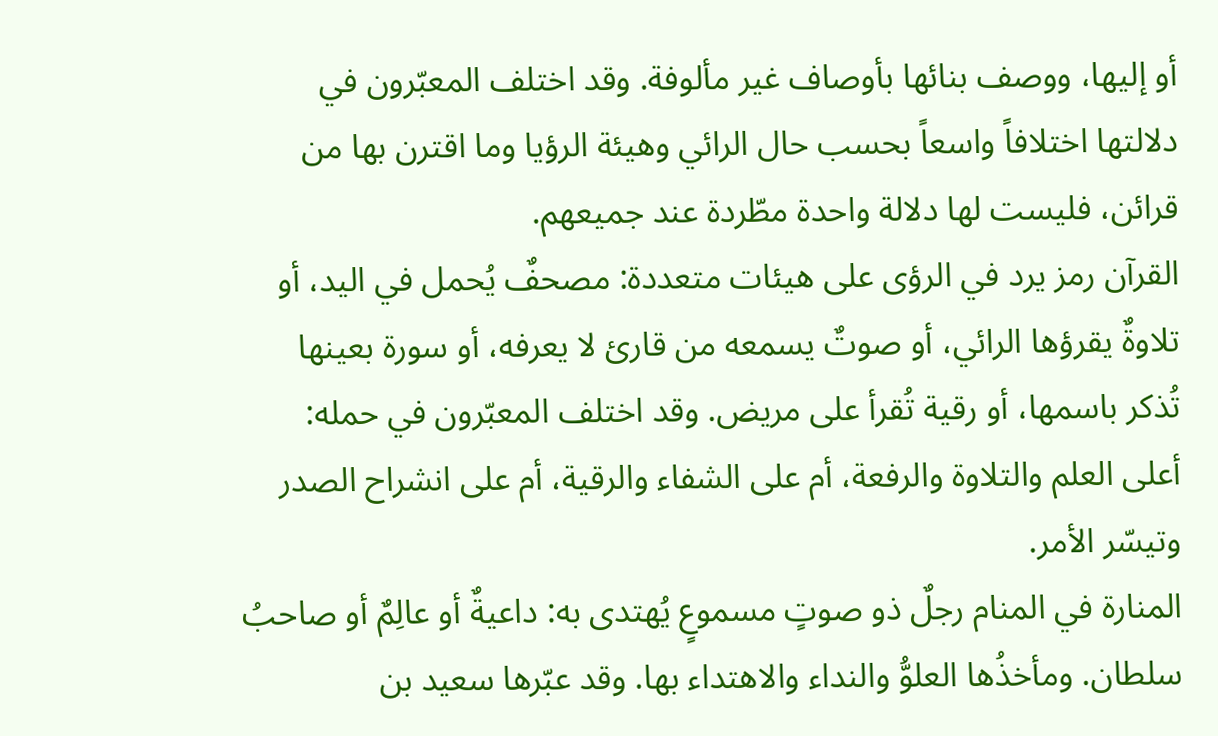أو إليها، ووصف بنائها بأوصاف غير مألوفة. وقد اختلف المعبّرون في دلالتها اختلافاً واسعاً بحسب حال الرائي وهيئة الرؤيا وما اقترن بها من قرائن، فليست لها دلالة واحدة مطّردة عند جميعهم.
القرآن رمز يرد في الرؤى على هيئات متعددة: مصحفٌ يُحمل في اليد، أو تلاوةٌ يقرؤها الرائي، أو صوتٌ يسمعه من قارئ لا يعرفه، أو سورة بعينها تُذكر باسمها، أو رقية تُقرأ على مريض. وقد اختلف المعبّرون في حمله: أعلى العلم والتلاوة والرفعة، أم على الشفاء والرقية، أم على انشراح الصدر وتيسّر الأمر.
المنارة في المنام رجلٌ ذو صوتٍ مسموعٍ يُهتدى به: داعيةٌ أو عالِمٌ أو صاحبُ سلطان. ومأخذُها العلوُّ والنداء والاهتداء بها. وقد عبّرها سعيد بن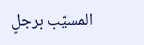المسيّب برجلٍ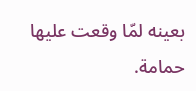بعينه لمّا وقعت عليها حمامة.